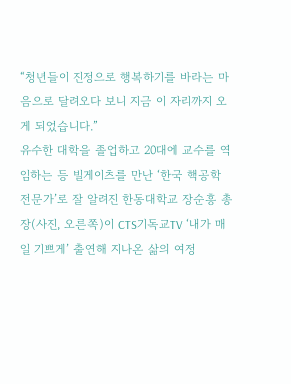“청년들이 진정으로 행복하기를 바라는 마음으로 달려오다 보니 지금 이 자리까지 오게 되었습니다.”
유수한 대학을 졸업하고 20대에 교수를 역임하는 등 빌게이츠를 만난 ‘한국 핵공학 전문가’로 잘 알려진 한동대학교 장순흥 총장(사진, 오른쪽)이 CTS기독교TV ‘내가 매일 기쁘게’ 출연해 지나온 삶의 여정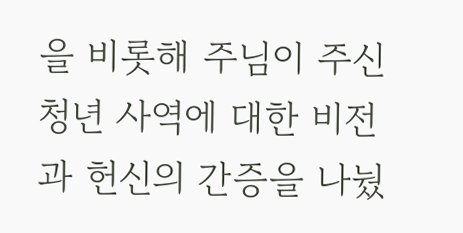을 비롯해 주님이 주신 청년 사역에 대한 비전과 헌신의 간증을 나눴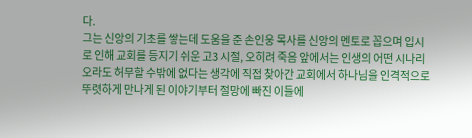다.
그는 신앙의 기초를 쌓는데 도움을 준 손인웅 목사를 신앙의 멘토로 꼽으며 입시로 인해 교회를 등지기 쉬운 고3 시절, 오히려 죽음 앞에서는 인생의 어떤 시나리오라도 허무할 수밖에 없다는 생각에 직접 찾아간 교회에서 하나님을 인격적으로 뚜렷하게 만나게 된 이야기부터 절망에 빠진 이들에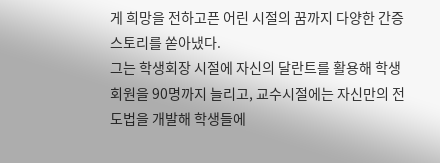게 희망을 전하고픈 어린 시절의 꿈까지 다양한 간증 스토리를 쏟아냈다.
그는 학생회장 시절에 자신의 달란트를 활용해 학생회원을 90명까지 늘리고, 교수시절에는 자신만의 전도법을 개발해 학생들에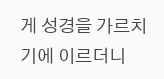게 성경을 가르치기에 이르더니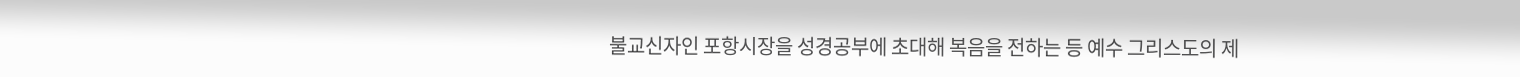불교신자인 포항시장을 성경공부에 초대해 복음을 전하는 등 예수 그리스도의 제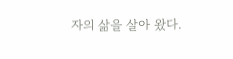자의 삶을 살아 왔다.